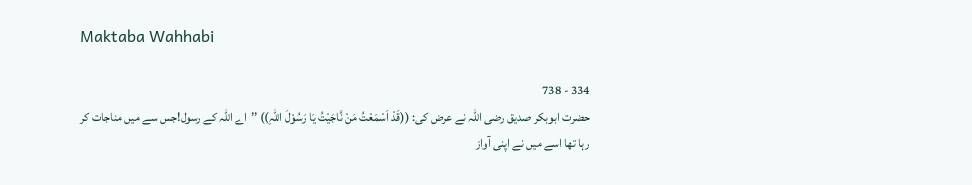Maktaba Wahhabi

334 - 738
حضرت ابوبکر صدیق رضی اللہ نے عرض کی: ((قَدْ اَسْمَعْتُ مَنْ نَّاجَیْتُ یَا رَسُوْلَ اللّٰہِ)) ’’اے اللہ کے رسول!جس سے میں مناجات کر رہا تھا اسے میں نے اپنی آواز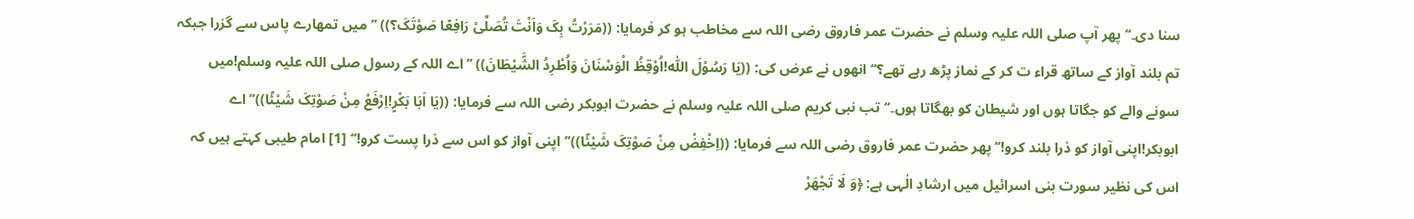سنا دی۔‘‘ پھر آپ صلی اللہ علیہ وسلم نے حضرت عمر فاروق رضی اللہ سے مخاطب ہو کر فرمایا: ((مَرَرْتُ بِکَ وَاَنْتَ تُصَلِّیْ رَافِعًا صَوْتَکَ؟)) ’’میں تمھارے پاس سے گزرا جبکہ تم بلند آواز کے ساتھ قراء ت کر کے نماز پڑھ رہے تھے؟‘‘ انھوں نے عرض کی: ((یَا رَسُوْلَ اللّٰہ!اُوْقِظُ الْوَسْنَانَ وَاُطْرِدُ الشَّیْطَانَ)) ’’اے اللہ کے رسول صلی اللہ علیہ وسلم!میں سونے والے کو جگاتا ہوں اور شیطان کو بھگاتا ہوں۔‘‘ تب نبی کریم صلی اللہ علیہ وسلم نے حضرت ابوبکر رضی اللہ سے فرمایا: ((یَا اَبَا بَکْرٍ!اِرْفَعْ مِنْ صَوْتِکَ شَیْئًا))’’اے ابوبکر!اپنی آواز کو ذرا بلند کرو!‘‘ پھر حضرت عمر فاروق رضی اللہ سے فرمایا: ((اِخْفِضْ مِنْ صَوْتِکَ شَیْئًا))’’اپنی آواز کو اس سے ذرا پست کرو!‘‘ [1] امام طیبی کہتے ہیں کہ اس کی نظیر سورت بنی اسرائیل میں ارشادِ الٰہی ہے: ﴿وَ لَا تَجْھَرْ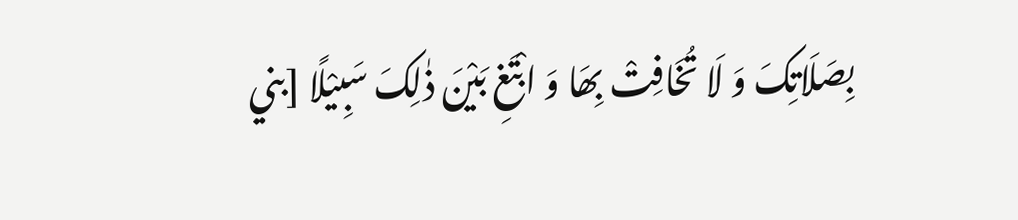بِصَلَاتِکَ وَ لَا تُخَافِتْ بِھَا وَ ابْتَغِ بَیْنَ ذٰلِکَ سَبِیْلًا [بني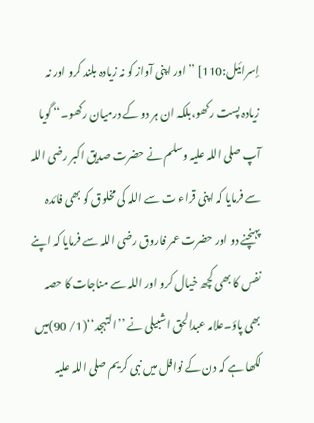إسرائیل:110] ’’اور اپنی آواز کو نہ زیادہ بلند کرو اور نہ زیادہ پست رکھو،بلکہ ان ہر دو کے درمیان رکھو۔‘‘ گویا آپ صلی اللہ علیہ وسلم نے حضرت صدیق اکبر رضی اللہ سے فرمایا کہ اپنی قراء ت سے اللہ کی مخلوق کو بھی فائدہ پہنچنے دو اور حضرت عمر فاروق رضی اللہ سے فرمایا کہ اپنے نفس کا بھی کچھ خیال کرو اور اللہ سے مناجات کا حصہ بھی پاؤ۔علامہ عبدالحق اشبیلی نے ’’التہجد‘‘(1/ 90)میں لکھا ہے کہ دن کے نوافل میں نبی کریم صلی اللہ علیہ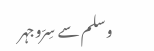وسلم سے سِرّوجہر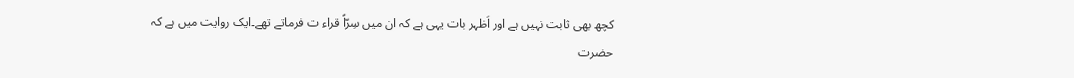کچھ بھی ثابت نہیں ہے اور اَظہر بات یہی ہے کہ ان میں سِرّاً قراء ت فرماتے تھے۔ایک روایت میں ہے کہ حضرت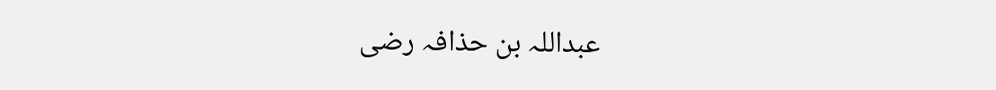عبداللہ بن حذافہ رضی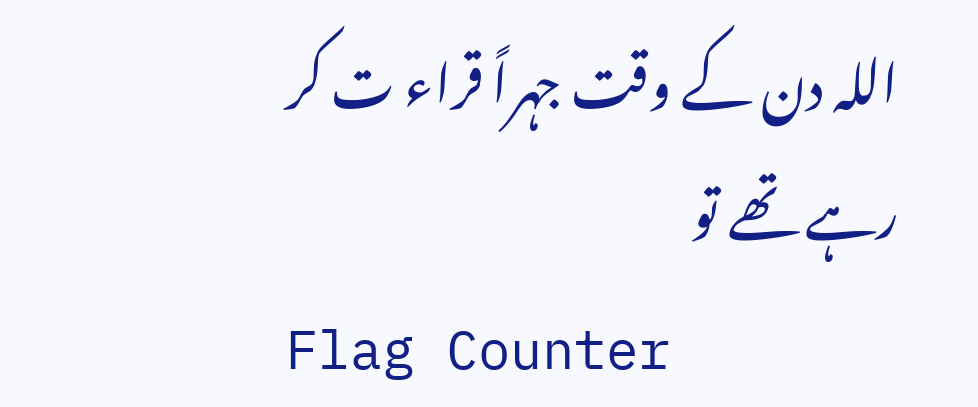اللہ دن کے وقت جہراً قراء ت کر رہے تھے تو
Flag Counter